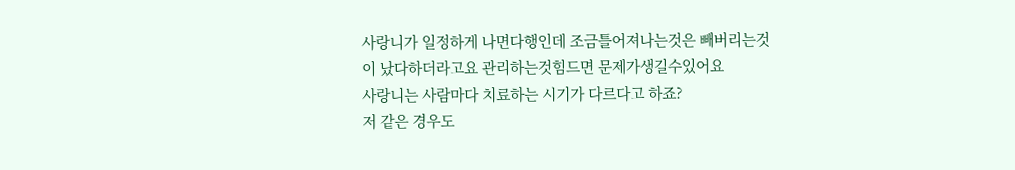사랑니가 일정하게 나면다행인데 조금틀어져나는것은 빼버리는것이 났다하더라고요 관리하는것힘드면 문제가생길수있어요
사랑니는 사람마다 치료하는 시기가 다르다고 하죠?
저 같은 경우도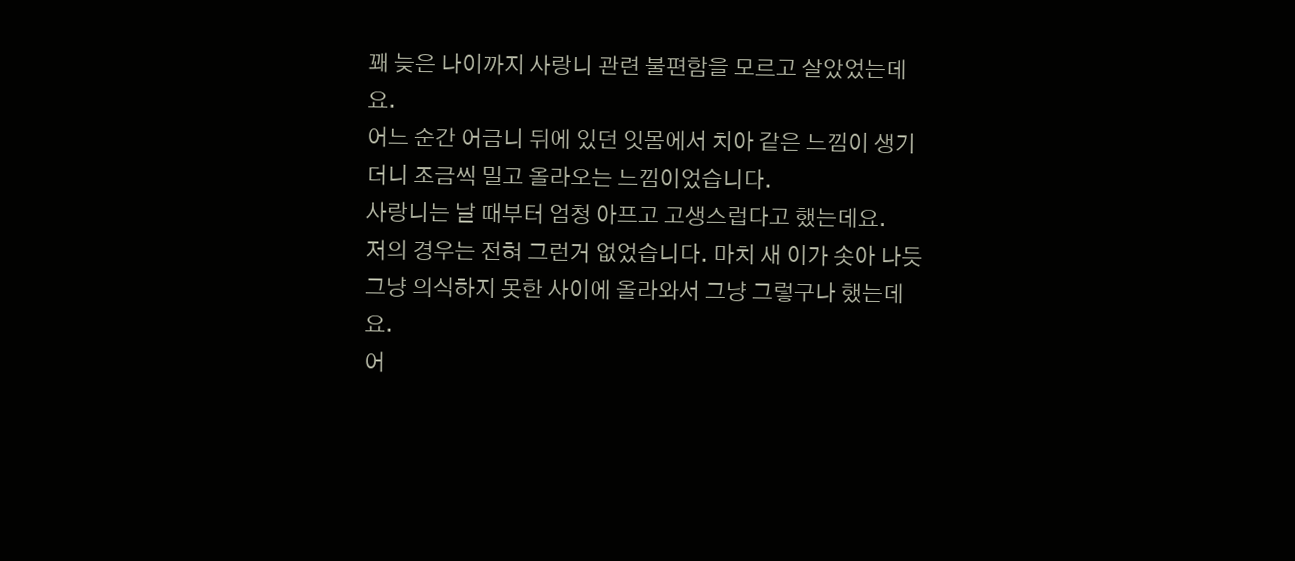꽤 늦은 나이까지 사랑니 관련 불편함을 모르고 살았었는데요.
어느 순간 어금니 뒤에 있던 잇몸에서 치아 같은 느낌이 생기더니 조금씩 밀고 올라오는 느낌이었습니다.
사랑니는 날 때부터 엄청 아프고 고생스럽다고 했는데요.
저의 경우는 전혀 그런거 없었습니다. 마치 새 이가 솟아 나듯 그냥 의식하지 못한 사이에 올라와서 그냥 그렇구나 했는데요.
어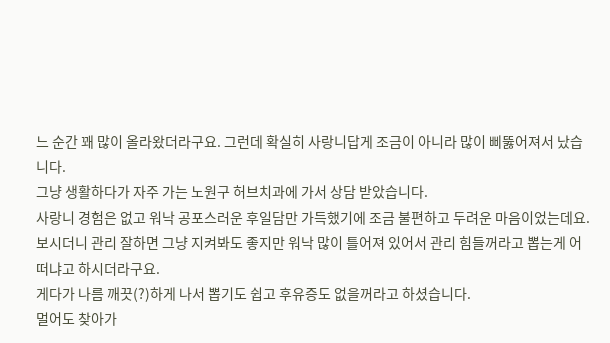느 순간 꽤 많이 올라왔더라구요. 그런데 확실히 사랑니답게 조금이 아니라 많이 삐뚫어져서 났습니다.
그냥 생활하다가 자주 가는 노원구 허브치과에 가서 상담 받았습니다.
사랑니 경험은 없고 워낙 공포스러운 후일담만 가득했기에 조금 불편하고 두려운 마음이었는데요.
보시더니 관리 잘하면 그냥 지켜봐도 좋지만 워낙 많이 틀어져 있어서 관리 힘들꺼라고 뽑는게 어떠냐고 하시더라구요.
게다가 나름 깨끗(?)하게 나서 뽑기도 쉽고 후유증도 없을꺼라고 하셨습니다.
멀어도 찾아가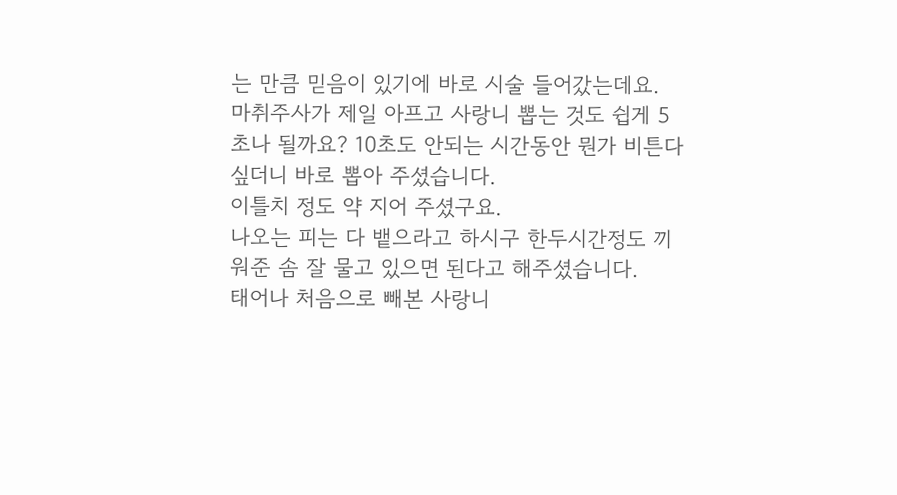는 만큼 믿음이 있기에 바로 시술 들어갔는데요.
마취주사가 제일 아프고 사랑니 뽑는 것도 쉽게 5초나 될까요? 10초도 안되는 시간동안 뭔가 비튼다 싶더니 바로 뽑아 주셨습니다.
이틀치 정도 약 지어 주셨구요.
나오는 피는 다 뱉으라고 하시구 한두시간정도 끼워준 솜 잘 물고 있으면 된다고 해주셨습니다.
태어나 처음으로 빼본 사랑니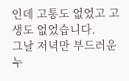인데 고통도 없었고 고생도 없었습니다.
그날 저녁만 부드러운 누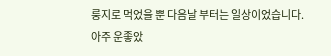룽지로 먹었을 뿐 다음날 부터는 일상이었습니다.
아주 운좋았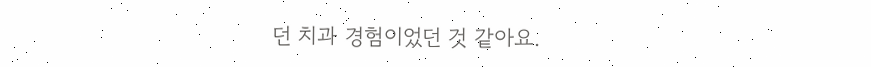던 치과 경험이었던 것 같아요.